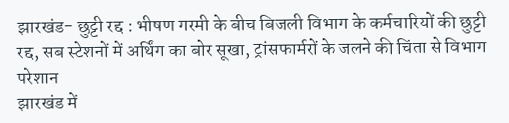झारखंड- छुट्टी रद्द : भीषण गरमी के बीच बिजली विभाग के कर्मचारियों की छुट्टी रद्द, सब स्टेशनों में अर्थिंग का बोर सूखा, ट्रांसफार्मरों के जलने की चिंता से विभाग परेशान
झारखंड में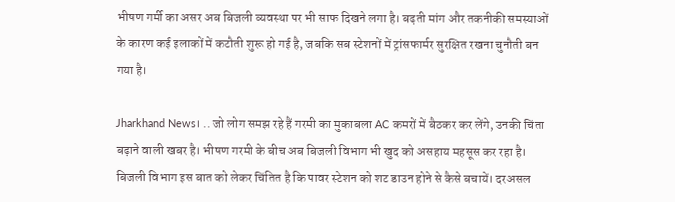भीषण गर्मी का असर अब बिजली व्यवस्था पर भी साफ दिखने लगा है। बढ़ती मांग और तकनीकी समस्याओं के कारण कई इलाकों में कटौती शुरू हो गई है, जबकि सब स्टेशनों में ट्रांसफार्मर सुरक्षित रखना चुनौती बन गया है।

Jharkhand News। .. जो लोग समझ रहे हैं गरमी का मुकाबला AC कमरों में बैठकर कर लेंगे, उनकी चिंता बढ़ाने वाली खबर है। भीषण गरमी के बीच अब बिजली विभाग भी खुद को असहाय महसूस कर रहा है। बिजली विभाग इस बात को लेकर चिंतित है कि पावर स्टेशन को शट डाउन होने से कैसे बचायें। दरअसल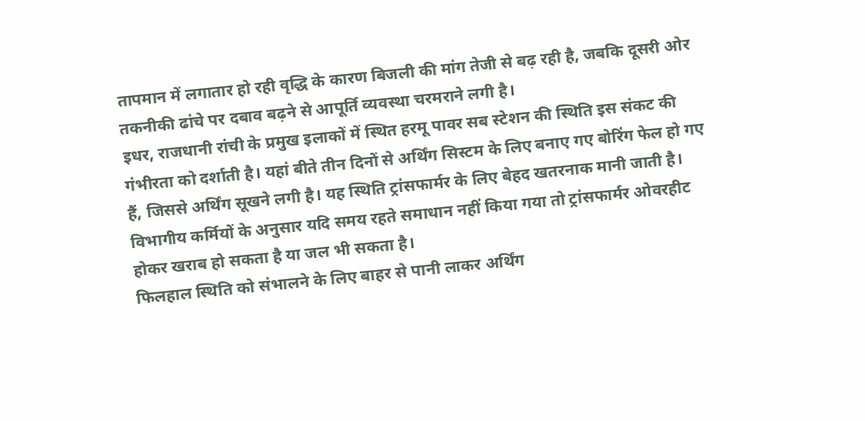तापमान में लगातार हो रही वृद्धि के कारण बिजली की मांग तेजी से बढ़ रही है, जबकि दूसरी ओर तकनीकी ढांचे पर दबाव बढ़ने से आपूर्ति व्यवस्था चरमराने लगी है।
इधर, राजधानी रांची के प्रमुख इलाकों में स्थित हरमू पावर सब स्टेशन की स्थिति इस संकट की गंभीरता को दर्शाती है। यहां बीते तीन दिनों से अर्थिंग सिस्टम के लिए बनाए गए बोरिंग फेल हो गए हैं, जिससे अर्थिंग सूखने लगी है। यह स्थिति ट्रांसफार्मर के लिए बेहद खतरनाक मानी जाती है। विभागीय कर्मियों के अनुसार यदि समय रहते समाधान नहीं किया गया तो ट्रांसफार्मर ओवरहीट होकर खराब हो सकता है या जल भी सकता है।
फिलहाल स्थिति को संभालने के लिए बाहर से पानी लाकर अर्थिंग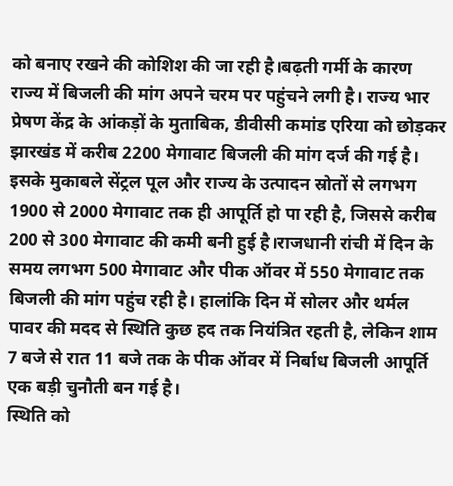को बनाए रखने की कोशिश की जा रही है।बढ़ती गर्मी के कारण राज्य में बिजली की मांग अपने चरम पर पहुंचने लगी है। राज्य भार प्रेषण केंद्र के आंकड़ों के मुताबिक, डीवीसी कमांड एरिया को छोड़कर झारखंड में करीब 2200 मेगावाट बिजली की मांग दर्ज की गई है।
इसके मुकाबले सेंट्रल पूल और राज्य के उत्पादन स्रोतों से लगभग 1900 से 2000 मेगावाट तक ही आपूर्ति हो पा रही है, जिससे करीब 200 से 300 मेगावाट की कमी बनी हुई है।राजधानी रांची में दिन के समय लगभग 500 मेगावाट और पीक ऑवर में 550 मेगावाट तक बिजली की मांग पहुंच रही है। हालांकि दिन में सोलर और थर्मल पावर की मदद से स्थिति कुछ हद तक नियंत्रित रहती है, लेकिन शाम 7 बजे से रात 11 बजे तक के पीक ऑवर में निर्बाध बिजली आपूर्ति एक बड़ी चुनौती बन गई है।
स्थिति को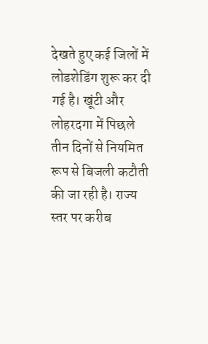देखते हुए कई जिलों में लोडशेडिंग शुरू कर दी गई है। खूंटी और लोहरदगा में पिछले तीन दिनों से नियमित रूप से बिजली कटौती की जा रही है। राज्य स्तर पर करीब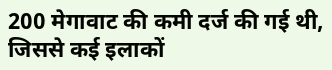200 मेगावाट की कमी दर्ज की गई थी, जिससे कई इलाकों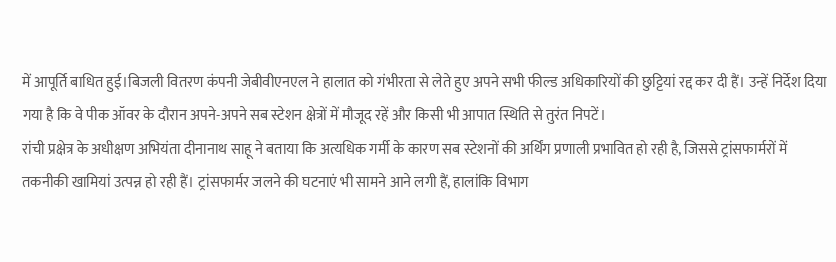में आपूर्ति बाधित हुई।बिजली वितरण कंपनी जेबीवीएनएल ने हालात को गंभीरता से लेते हुए अपने सभी फील्ड अधिकारियों की छुट्टियां रद्द कर दी हैं। उन्हें निर्देश दिया गया है कि वे पीक ऑवर के दौरान अपने-अपने सब स्टेशन क्षेत्रों में मौजूद रहें और किसी भी आपात स्थिति से तुरंत निपटें।
रांची प्रक्षेत्र के अधीक्षण अभियंता दीनानाथ साहू ने बताया कि अत्यधिक गर्मी के कारण सब स्टेशनों की अर्थिंग प्रणाली प्रभावित हो रही है, जिससे ट्रांसफार्मरों में तकनीकी खामियां उत्पन्न हो रही हैं। ट्रांसफार्मर जलने की घटनाएं भी सामने आने लगी हैं, हालांकि विभाग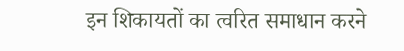इन शिकायतों का त्वरित समाधान करने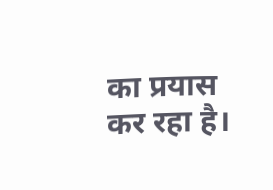का प्रयास कर रहा है।